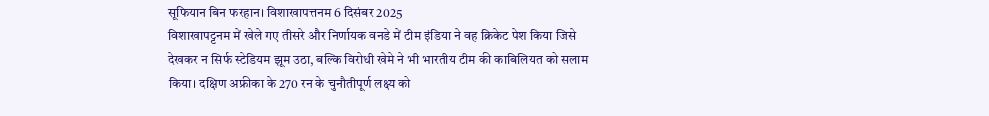सूफियान बिन फरहान। विशाखापत्तनम 6 दिसंबर 2025
विशाखापट्टनम में खेले गए तीसरे और निर्णायक वनडे में टीम इंडिया ने वह क्रिकेट पेश किया जिसे देखकर न सिर्फ स्टेडियम झूम उठा, बल्कि विरोधी खेमे ने भी भारतीय टीम की काबिलियत को सलाम किया। दक्षिण अफ्रीका के 270 रन के चुनौतीपूर्ण लक्ष्य को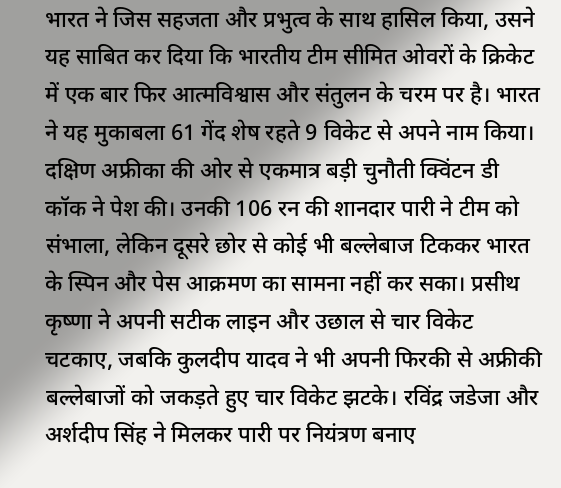भारत ने जिस सहजता और प्रभुत्व के साथ हासिल किया, उसने यह साबित कर दिया कि भारतीय टीम सीमित ओवरों के क्रिकेट में एक बार फिर आत्मविश्वास और संतुलन के चरम पर है। भारत ने यह मुकाबला 61 गेंद शेष रहते 9 विकेट से अपने नाम किया।
दक्षिण अफ्रीका की ओर से एकमात्र बड़ी चुनौती क्विंटन डी कॉक ने पेश की। उनकी 106 रन की शानदार पारी ने टीम को संभाला, लेकिन दूसरे छोर से कोई भी बल्लेबाज टिककर भारत के स्पिन और पेस आक्रमण का सामना नहीं कर सका। प्रसीथ कृष्णा ने अपनी सटीक लाइन और उछाल से चार विकेट चटकाए, जबकि कुलदीप यादव ने भी अपनी फिरकी से अफ्रीकी बल्लेबाजों को जकड़ते हुए चार विकेट झटके। रविंद्र जडेजा और अर्शदीप सिंह ने मिलकर पारी पर नियंत्रण बनाए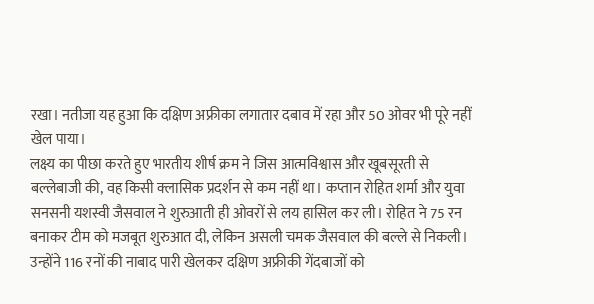रखा। नतीजा यह हुआ कि दक्षिण अफ्रीका लगातार दबाव में रहा और 50 ओवर भी पूरे नहीं खेल पाया।
लक्ष्य का पीछा करते हुए भारतीय शीर्ष क्रम ने जिस आत्मविश्वास और खूबसूरती से बल्लेबाजी की, वह किसी क्लासिक प्रदर्शन से कम नहीं था। कप्तान रोहित शर्मा और युवा सनसनी यशस्वी जैसवाल ने शुरुआती ही ओवरों से लय हासिल कर ली। रोहित ने 75 रन बनाकर टीम को मजबूत शुरुआत दी, लेकिन असली चमक जैसवाल की बल्ले से निकली। उन्होंने 116 रनों की नाबाद पारी खेलकर दक्षिण अफ्रीकी गेंदबाजों को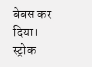बेबस कर दिया। स्ट्रोक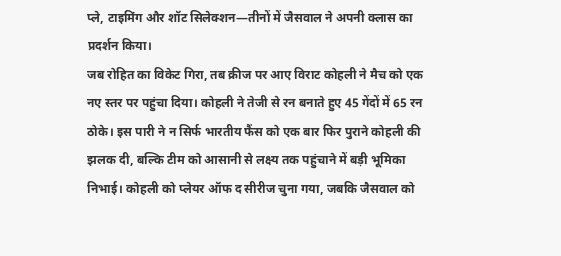प्ले, टाइमिंग और शॉट सिलेक्शन—तीनों में जैसवाल ने अपनी क्लास का प्रदर्शन किया।
जब रोहित का विकेट गिरा, तब क्रीज पर आए विराट कोहली ने मैच को एक नए स्तर पर पहुंचा दिया। कोहली ने तेजी से रन बनाते हुए 45 गेंदों में 65 रन ठोके। इस पारी ने न सिर्फ भारतीय फैंस को एक बार फिर पुराने कोहली की झलक दी, बल्कि टीम को आसानी से लक्ष्य तक पहुंचाने में बड़ी भूमिका निभाई। कोहली को प्लेयर ऑफ द सीरीज चुना गया, जबकि जैसवाल को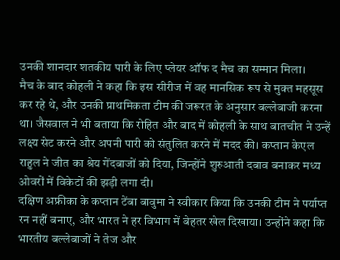उनकी शानदार शतकीय पारी के लिए प्लेयर ऑफ द मैच का सम्मान मिला।
मैच के बाद कोहली ने कहा कि इस सीरीज में वह मानसिक रूप से मुक्त महसूस कर रहे थे, और उनकी प्राथमिकता टीम की जरूरत के अनुसार बल्लेबाजी करना था। जैसवाल ने भी बताया कि रोहित और बाद में कोहली के साथ बातचीत ने उन्हें लक्ष्य सेट करने और अपनी पारी को संतुलित करने में मदद की। कप्तान केएल राहुल ने जीत का श्रेय गेंदबाजों को दिया, जिन्होंने शुरुआती दबाव बनाकर मध्य ओवरों में विकेटों की झड़ी लगा दी।
दक्षिण अफ्रीका के कप्तान टेंबा बावुमा ने स्वीकार किया कि उनकी टीम ने पर्याप्त रन नहीं बनाए, और भारत ने हर विभाग में बेहतर खेल दिखाया। उन्होंने कहा कि भारतीय बल्लेबाजों ने तेज और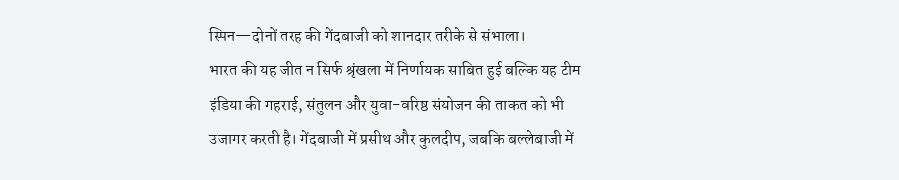स्पिन—दोनों तरह की गेंदबाजी को शानदार तरीके से संभाला।
भारत की यह जीत न सिर्फ श्रृंखला में निर्णायक साबित हुई बल्कि यह टीम इंडिया की गहराई, संतुलन और युवा-वरिष्ठ संयोजन की ताकत को भी उजागर करती है। गेंदबाजी में प्रसीथ और कुलदीप, जबकि बल्लेबाजी में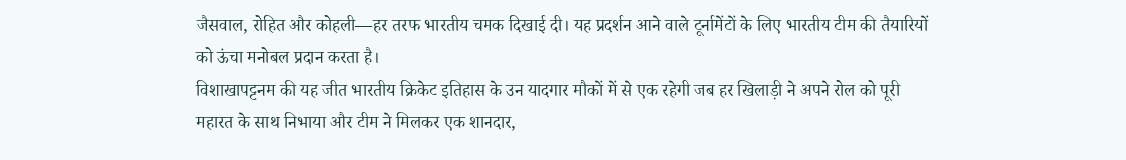जैसवाल, रोहित और कोहली—हर तरफ भारतीय चमक दिखाई दी। यह प्रदर्शन आने वाले टूर्नामेंटों के लिए भारतीय टीम की तैयारियों को ऊंचा मनोबल प्रदान करता है।
विशाखापट्टनम की यह जीत भारतीय क्रिकेट इतिहास के उन यादगार मौकों में से एक रहेगी जब हर खिलाड़ी ने अपने रोल को पूरी महारत के साथ निभाया और टीम ने मिलकर एक शानदार,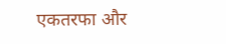एकतरफा और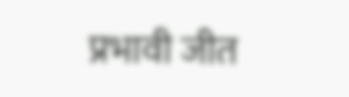प्रभावी जीत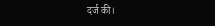दर्ज की।